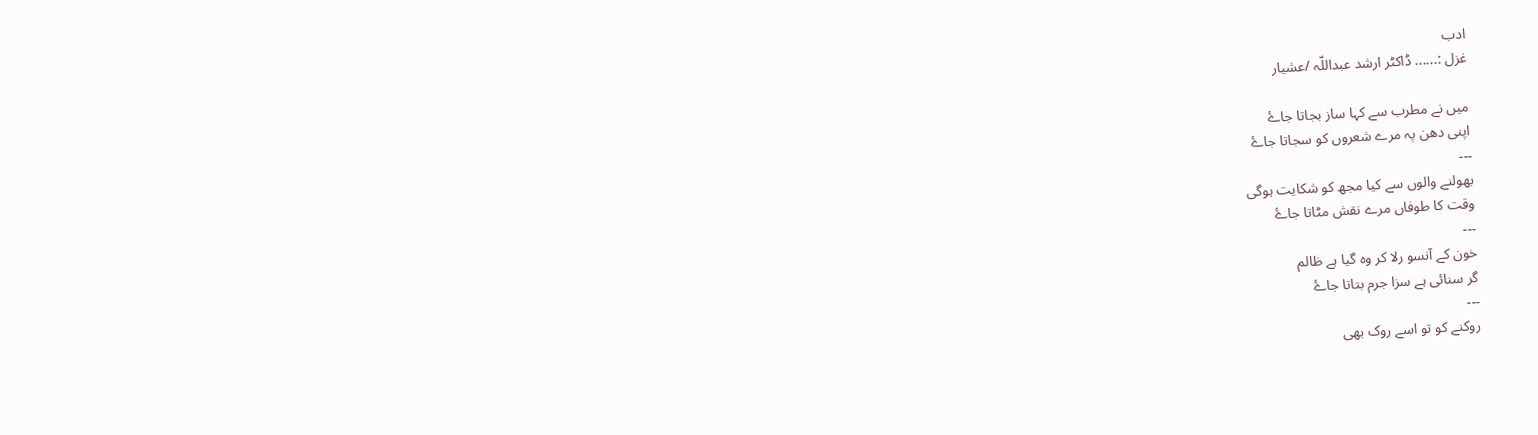ادب
غزل :...... ڈاکٹر ارشد عبداللّہ /عشیار

میں نے مطرب سے کہا ساز بجاتا جاۓ
اپنی دھن پہ مرے شعروں کو سجاتا جاۓ
---
بھولنے والوں سے کیا مجھ کو شکایت ہوگی
وقت کا طوفاں مرے نقش مٹاتا جاۓ
---
خون کے آنسو رلا کر وہ گیا ہے ظالم
گر سنائی ہے سزا جرم بتاتا جاۓ
---
روکنے کو تو اسے روک بھی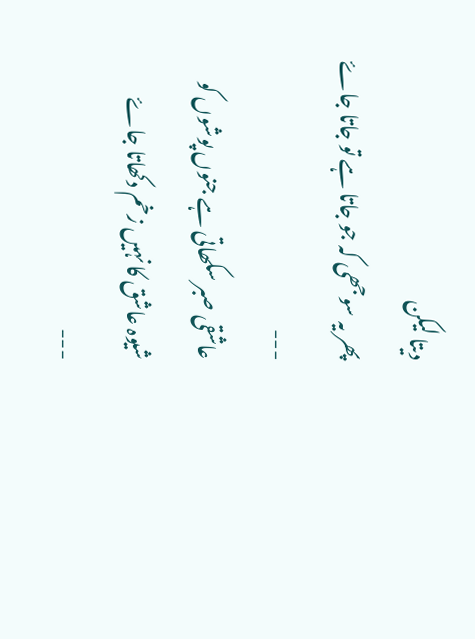دیتا لیکن
پھر یہ سوجھی کہ جو جاتا ہے تو جاتا جاۓ
---
عاشقی صبر سکھاتی ہے جنوں پوشوں کو
شیوہ عاشق کا نہیں زخم دکھاتا جاۓ
---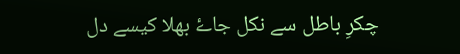چکرِ باطل سے نکل جاۓ بھلا کیسے دل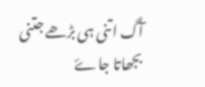آگ اتنی ہی بڑھے جتنی بجھاتا جاۓ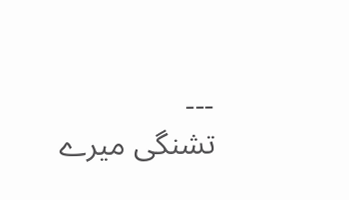---
تشنگی میرے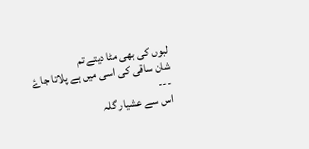لبوں کی بھی مٹا دیتے تم
شان ساقی کی اسی میں ہے پلاتا جاۓ
---
اس سے عشیار گلہ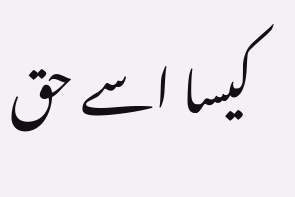کیسا اسے حق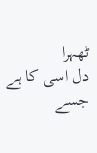ٹھہرا
دل اسی کا ہے جسے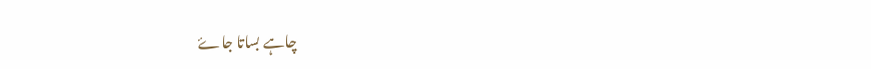چاہے بساتا جاۓ